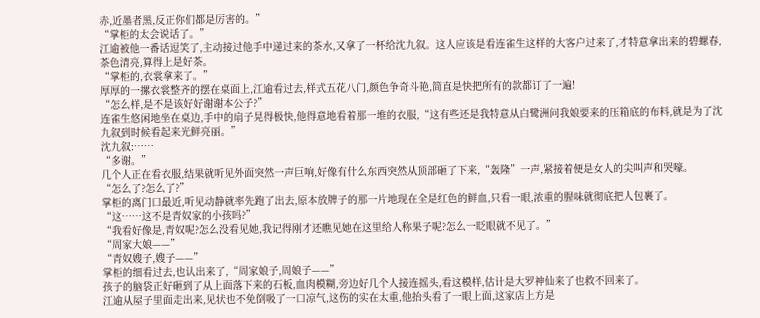赤,近墨者黑,反正你们都是厉害的。”
“掌柜的太会说话了。”
江逾被他一番话逗笑了,主动接过他手中递过来的茶水,又拿了一杯给沈九叙。这人应该是看连雀生这样的大客户过来了,才特意拿出来的碧螺春,茶色清亮,算得上是好茶。
“掌柜的,衣裳拿来了。”
厚厚的一摞衣裳整齐的摆在桌面上,江逾看过去,样式五花八门,颜色争奇斗艳,简直是快把所有的款都订了一遍!
“怎么样,是不是该好好谢谢本公子?”
连雀生悠闲地坐在桌边,手中的扇子晃得极快,他得意地看着那一堆的衣服,“这有些还是我特意从白鹭洲问我娘要来的压箱底的布料,就是为了沈九叙到时候看起来光鲜亮丽。”
沈九叙:……
“多谢。”
几个人正在看衣服,结果就听见外面突然一声巨响,好像有什么东西突然从顶部砸了下来,“轰隆”一声,紧接着便是女人的尖叫声和哭嚎。
“怎么了?怎么了?”
掌柜的离门口最近,听见动静就率先跑了出去,原本放牌子的那一片地现在全是红色的鲜血,只看一眼,浓重的腥味就彻底把人包裹了。
“这……这不是青奴家的小孩吗?”
“我看好像是,青奴呢?怎么没看见她,我记得刚才还瞧见她在这里给人称果子呢?怎么一眨眼就不见了。”
“周家大娘——”
“青奴嫂子,嫂子——”
掌柜的细看过去,也认出来了,“周家娘子,周娘子——”
孩子的脑袋正好砸到了从上面落下来的石板,血肉模糊,旁边好几个人接连摇头,看这模样,估计是大罗神仙来了也救不回来了。
江逾从屋子里面走出来,见状也不免倒吸了一口凉气,这伤的实在太重,他抬头看了一眼上面,这家店上方是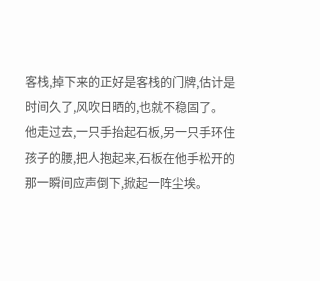客栈,掉下来的正好是客栈的门牌,估计是时间久了,风吹日晒的,也就不稳固了。
他走过去,一只手抬起石板,另一只手环住孩子的腰,把人抱起来,石板在他手松开的那一瞬间应声倒下,掀起一阵尘埃。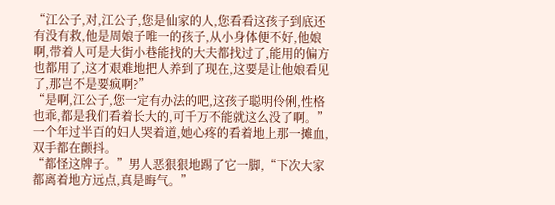“江公子,对,江公子,您是仙家的人,您看看这孩子到底还有没有救,他是周娘子唯一的孩子,从小身体便不好,他娘啊,带着人可是大街小巷能找的大夫都找过了,能用的偏方也都用了,这才艰难地把人养到了现在,这要是让他娘看见了,那岂不是要疯啊?”
“是啊,江公子,您一定有办法的吧,这孩子聪明伶俐,性格也乖,都是我们看着长大的,可千万不能就这么没了啊。”一个年过半百的妇人哭着道,她心疼的看着地上那一摊血,双手都在颤抖。
“都怪这牌子。”男人恶狠狠地踢了它一脚,“下次大家都离着地方远点,真是晦气。”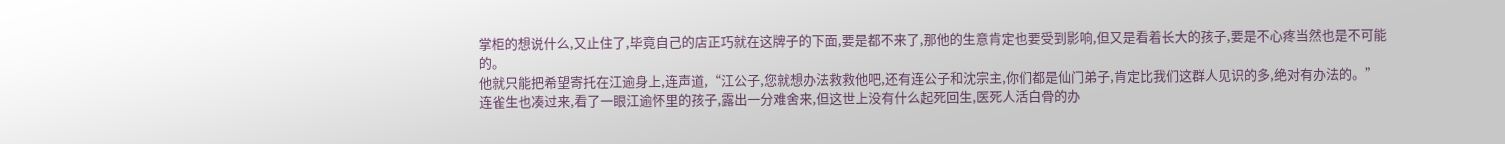掌柜的想说什么,又止住了,毕竟自己的店正巧就在这牌子的下面,要是都不来了,那他的生意肯定也要受到影响,但又是看着长大的孩子,要是不心疼当然也是不可能的。
他就只能把希望寄托在江逾身上,连声道,“江公子,您就想办法救救他吧,还有连公子和沈宗主,你们都是仙门弟子,肯定比我们这群人见识的多,绝对有办法的。”
连雀生也凑过来,看了一眼江逾怀里的孩子,露出一分难舍来,但这世上没有什么起死回生,医死人活白骨的办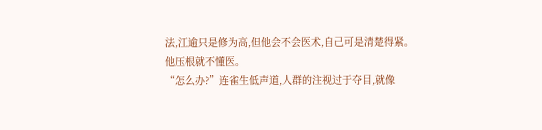法,江逾只是修为高,但他会不会医术,自己可是清楚得紧。
他压根就不懂医。
“怎么办?”连雀生低声道,人群的注视过于夺目,就像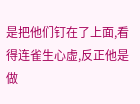是把他们钉在了上面,看得连雀生心虚,反正他是做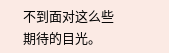不到面对这么些期待的目光。